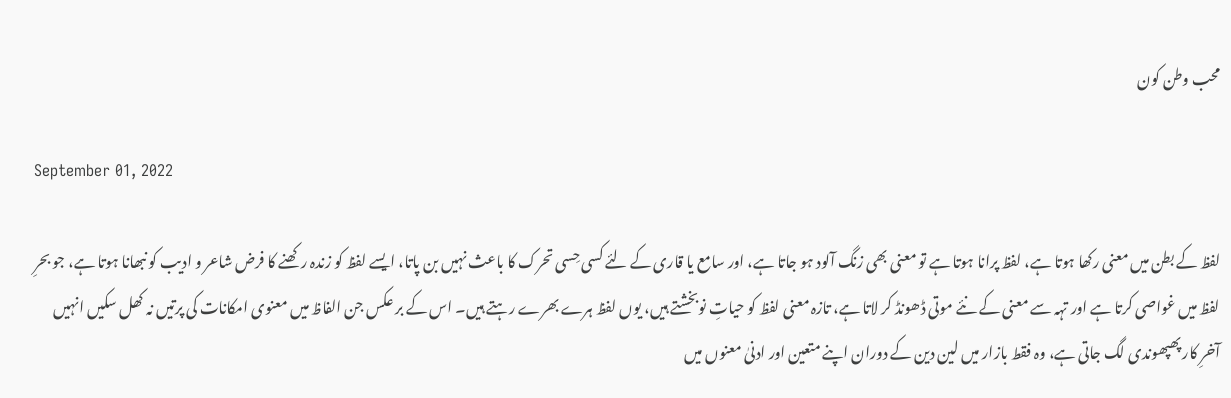محب وطن کون

September 01, 2022

لفظ کے بطن میں معنی رکھا ہوتا ہے، لفظ پرانا ہوتا ہے تو معنی بھی زنگ آلود ہو جاتا ہے، اور سامع یا قاری کے لئے کسی حِسی تحرک کا باعث نہیں بن پاتا، ایسے لفظ کو زندہ رکھنے کا فرض شاعر و ادیب کو نبھانا ہوتا ہے، جو بحرِ لفظ میں غواصی کرتا ہے اور تہہ سے معنی کے نئے موتی ڈھونڈ کر لاتا ہے، تازہ معنی لفظ کو حیاتِ نوبخشتے ہیں، یوں لفظ ہرے بھرے رہتے ہیں۔ اس کے بر عکس جن الفاظ میں معنوی امکانات کی پرتیں نہ کھل سکیں انہیں آخرِ کار پھپھوندی لگ جاتی ہے، وہ فقط بازار میں لین دین کے دوران اپنے متعین اور ادنیٰ معنوں میں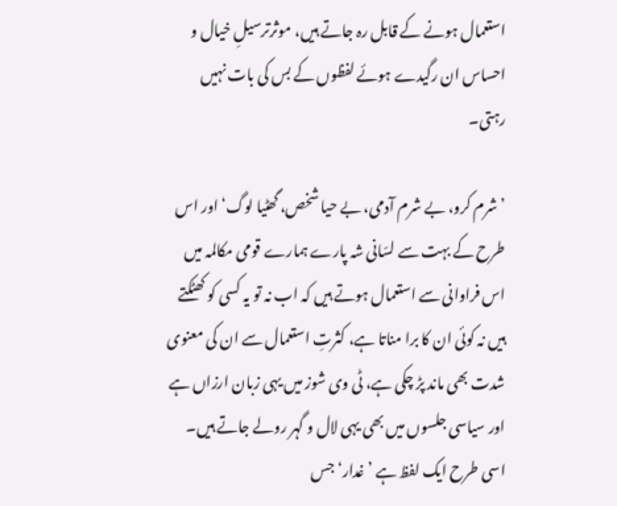استعمال ہونے کے قابل رہ جاتے ہیں، موثرترسیلِ خیال و احساس ان رگیدے ہوئے لفظوں کے بس کی بات نہیں رہتی۔

’شرم کرو، بے شرم آدمی، بے حیا شخص، گھٹیا لوگ‘ اور اس طرح کے بہت سے لسّانی شہ پارے ہمارے قومی مکالمہ میں اس فراوانی سے استعمال ہوتے ہیں کہ اب نہ تو یہ کسی کو کھٹکتے ہیں نہ کوئی ان کا برا مناتا ہے، کثرتِ استعمال سے ان کی معنوی شدت بھی ماند پڑ چکی ہے، ٹی وی شوز میں یہی زبان ارزاں ہے اور سیاسی جلسوں میں بھی یہی لال و گہر رولے جاتے ہیں۔ اسی طرح ایک لفظ ہے ’غدار‘ جس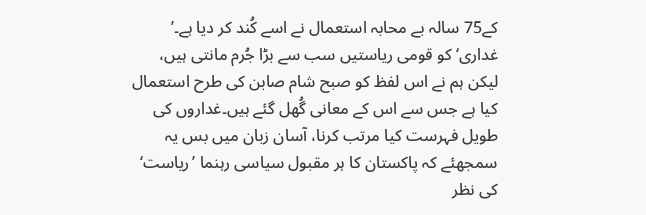کے75 سالہ بے محابہ استعمال نے اسے کُند کر دیا ہے۔’ غداری‘ کو قومی ریاستیں سب سے بڑا جُرم مانتی ہیں، لیکن ہم نے اس لفظ کو صبح شام صابن کی طرح استعمال کیا ہے جس سے اس کے معانی گُھل گئے ہیں۔غداروں کی طویل فہرست کیا مرتب کرنا، آسان زبان میں بس یہ سمجھئے کہ پاکستان کا ہر مقبول سیاسی رہنما ’ریاست‘ کی نظر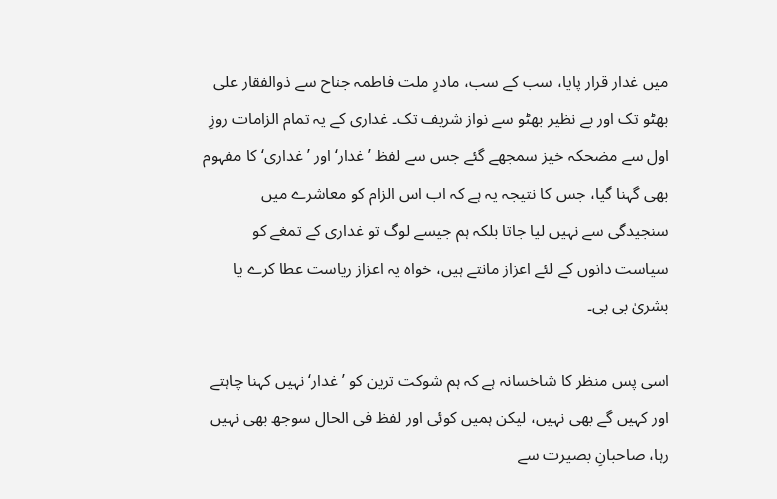میں غدار قرار پایا، سب کے سب، مادرِ ملت فاطمہ جناح سے ذوالفقار علی بھٹو تک اور بے نظیر بھٹو سے نواز شریف تک۔ غداری کے یہ تمام الزامات روزِ اول سے مضحکہ خیز سمجھے گئے جس سے لفظ ’غدار‘ اور ’غداری‘ کا مفہوم بھی گہنا گیا، جس کا نتیجہ یہ ہے کہ اب اس الزام کو معاشرے میں سنجیدگی سے نہیں لیا جاتا بلکہ ہم جیسے لوگ تو غداری کے تمغے کو سیاست دانوں کے لئے اعزاز مانتے ہیں، خواہ یہ اعزاز ریاست عطا کرے یا بشریٰ بی بی۔

اسی پس منظر کا شاخسانہ ہے کہ ہم شوکت ترین کو ’غدار‘ نہیں کہنا چاہتے اور کہیں گے بھی نہیں، لیکن ہمیں کوئی اور لفظ فی الحال سوجھ بھی نہیں رہا، صاحبانِ بصیرت سے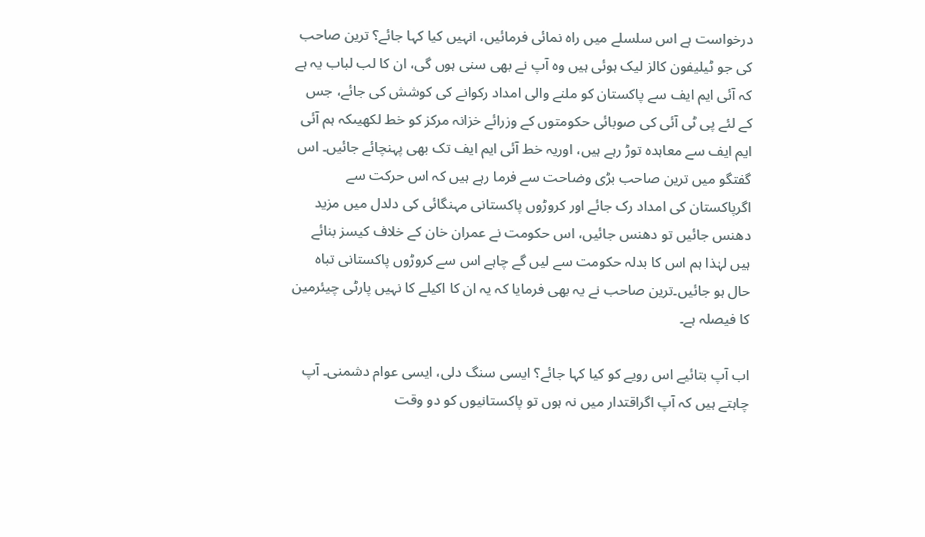درخواست ہے اس سلسلے میں راہ نمائی فرمائیں، انہیں کیا کہا جائے؟ ترین صاحب کی جو ٹیلیفون کالز لیک ہوئی ہیں وہ آپ نے بھی سنی ہوں گی، ان کا لب لباب یہ ہے کہ آئی ایم ایف سے پاکستان کو ملنے والی امداد رکوانے کی کوشش کی جائے، جس کے لئے پی ٹی آئی کی صوبائی حکومتوں کے وزرائے خزانہ مرکز کو خط لکھیںکہ ہم آئی ایم ایف سے معاہدہ توڑ رہے ہیں، اوریہ خط آئی ایم ایف تک بھی پہنچائے جائیں۔ اس گفتگو میں ترین صاحب بڑی وضاحت سے فرما رہے ہیں کہ اس حرکت سے اگرپاکستان کی امداد رک جائے اور کروڑوں پاکستانی مہنگائی کی دلدل میں مزید دھنس جائیں تو دھنس جائیں، اس حکومت نے عمران خان کے خلاف کیسز بنائے ہیں لہٰذا ہم اس کا بدلہ حکومت سے لیں گے چاہے اس سے کروڑوں پاکستانی تباہ حال ہو جائیں۔ترین صاحب نے یہ بھی فرمایا کہ یہ ان کا اکیلے کا نہیں پارٹی چیئرمین کا فیصلہ ہے۔

اب آپ بتائیے اس رویے کو کیا کہا جائے؟ ایسی سنگ دلی، ایسی عوام دشمنی۔ آپ چاہتے ہیں کہ آپ اگراقتدار میں نہ ہوں تو پاکستانیوں کو دو وقت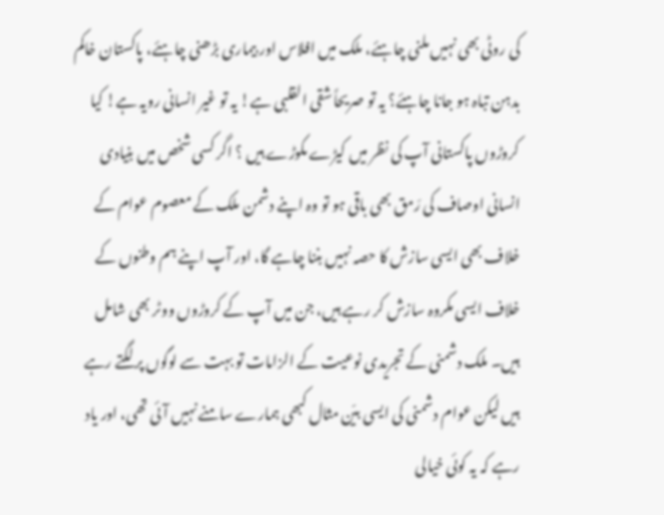کی روٹی بھی نہیں ملنی چاہئے، ملک میں افلاس اور بیماری بڑھنی چاہئے، پاکستان خاکم بدہن تباہ ہو جانا چاہئے؟ یہ تو صریحاً شقی القلبی ہے! یہ تو غیر انسانی رویہ ہے! کیا کروڑوں پاکستانی آپ کی نظر میں کیڑے مکوڑے ہیں ؟ اگر کسی شخص میں بنیادی انسانی اوصاف کی رَمق بھی باقی ہو تو وہ اپنے دشمن ملک کے معصوم عوام کے خلاف بھی ایسی سازش کا حصہ نہیں بننا چاہے گا، اور آپ اپنے ہم وطنوں کے خلاف ایسی مکروہ سازش کر رہے ہیں، جن میں آپ کے کروڑوں ووٹر بھی شامل ہیں۔ ملک دشمنی کے تجریدی نوعیت کے الزامات تو بہت سے لوگوں پر لگتے رہے ہیں لیکن عوام دشمنی کی ایسی بیّن مثال کبھی ہمارے سامنے نہیں آئی تھی، اور یاد رہے کہ یہ کوئی خیالی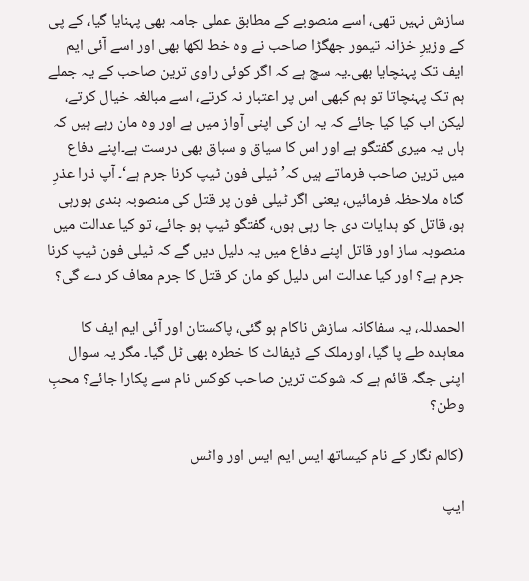سازش نہیں تھی، اسے منصوبے کے مطابق عملی جامہ بھی پہنایا گیا، کے پی کے وزیرِ خزانہ تیمور جھگڑا صاحب نے وہ خط لکھا بھی اور اسے آئی ایم ایف تک پہنچایا بھی۔یہ سچ ہے کہ اگر کوئی راوی ترین صاحب کے یہ جملے ہم تک پہنچاتا تو ہم کبھی اس پر اعتبار نہ کرتے، اسے مبالغہ خیال کرتے، لیکن اب کیا کیا جائے کہ یہ ان کی اپنی آواز میں ہے اور وہ مان رہے ہیں کہ ہاں یہ میری گفتگو ہے اور اس کا سیاق و سباق بھی درست ہے۔اپنے دفاع میں ترین صاحب فرماتے ہیں کہ’ ٹیلی فون ٹیپ کرنا جرم ہے‘۔ آپ ذرا عذرِ گناہ ملاحظہ فرمائیں، یعنی اگر ٹیلی فون پر قتل کی منصوبہ بندی ہورہی ہو، قاتل کو ہدایات دی جا رہی ہوں، گفتگو ٹیپ ہو جائے، تو کیا عدالت میں منصوبہ ساز اور قاتل اپنے دفاع میں یہ دلیل دیں گے کہ ٹیلی فون ٹیپ کرنا جرم ہے؟ اور کیا عدالت اس دلیل کو مان کر قتل کا جرم معاف کر دے گی؟

الحمدللہ، یہ سفاکانہ سازش ناکام ہو گئی، پاکستان اور آئی ایم ایف کا معاہدہ طے پا گیا، اورملک کے ڈیفالٹ کا خطرہ بھی ٹل گیا۔ مگر یہ سوال اپنی جگہ قائم ہے کہ شوکت ترین صاحب کوکس نام سے پکارا جائے؟ محبِ وطن؟

(کالم نگار کے نام کیساتھ ایس ایم ایس اور واٹس

ایپ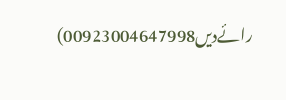رائےدیں00923004647998)